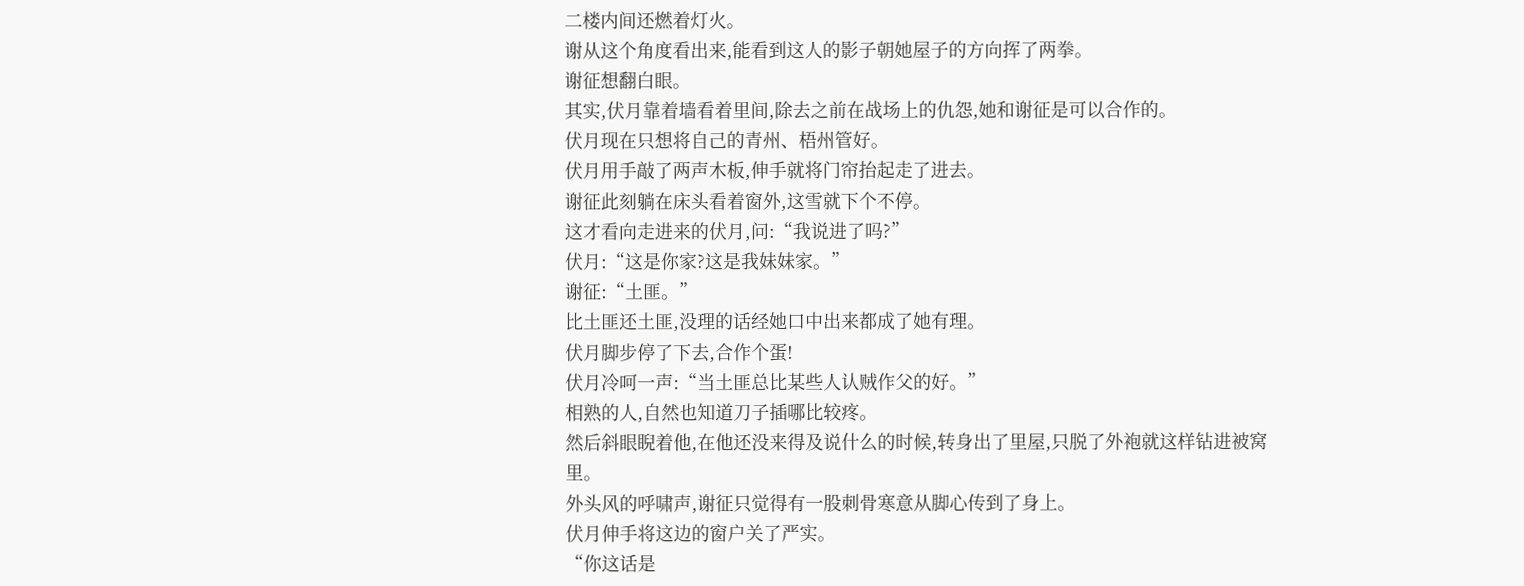二楼内间还燃着灯火。
谢从这个角度看出来,能看到这人的影子朝她屋子的方向挥了两拳。
谢征想翻白眼。
其实,伏月靠着墙看着里间,除去之前在战场上的仇怨,她和谢征是可以合作的。
伏月现在只想将自己的青州、梧州管好。
伏月用手敲了两声木板,伸手就将门帘抬起走了进去。
谢征此刻躺在床头看着窗外,这雪就下个不停。
这才看向走进来的伏月,问:“我说进了吗?”
伏月:“这是你家?这是我妹妹家。”
谢征:“土匪。”
比土匪还土匪,没理的话经她口中出来都成了她有理。
伏月脚步停了下去,合作个蛋!
伏月冷呵一声:“当土匪总比某些人认贼作父的好。”
相熟的人,自然也知道刀子插哪比较疼。
然后斜眼睨着他,在他还没来得及说什么的时候,转身出了里屋,只脱了外袍就这样钻进被窝里。
外头风的呼啸声,谢征只觉得有一股刺骨寒意从脚心传到了身上。
伏月伸手将这边的窗户关了严实。
“你这话是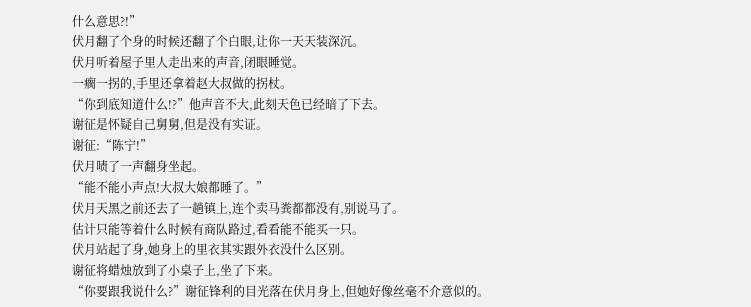什么意思?!”
伏月翻了个身的时候还翻了个白眼,让你一天天装深沉。
伏月听着屋子里人走出来的声音,闭眼睡觉。
一瘸一拐的,手里还拿着赵大叔做的拐杖。
“你到底知道什么!?”他声音不大,此刻天色已经暗了下去。
谢征是怀疑自己舅舅,但是没有实证。
谢征:“陈宁!”
伏月啧了一声翻身坐起。
“能不能小声点!大叔大娘都睡了。”
伏月天黑之前还去了一趟镇上,连个卖马粪都都没有,别说马了。
估计只能等着什么时候有商队路过,看看能不能买一只。
伏月站起了身,她身上的里衣其实跟外衣没什么区别。
谢征将蜡烛放到了小桌子上,坐了下来。
“你要跟我说什么?”谢征锋利的目光落在伏月身上,但她好像丝毫不介意似的。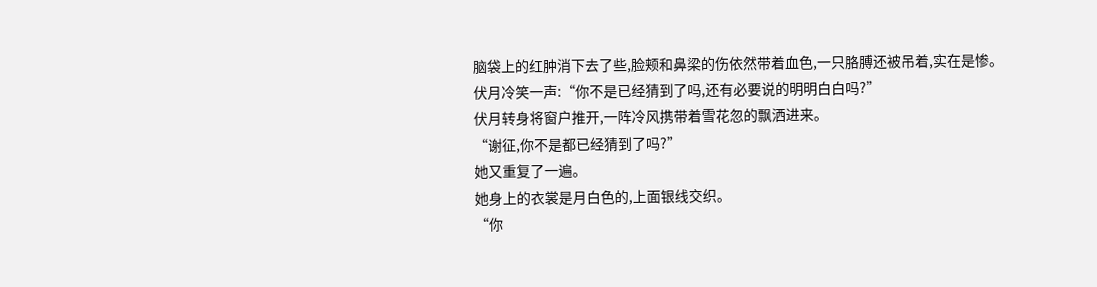脑袋上的红肿消下去了些,脸颊和鼻梁的伤依然带着血色,一只胳膊还被吊着,实在是惨。
伏月冷笑一声:“你不是已经猜到了吗,还有必要说的明明白白吗?”
伏月转身将窗户推开,一阵冷风携带着雪花忽的飘洒进来。
“谢征,你不是都已经猜到了吗?”
她又重复了一遍。
她身上的衣裳是月白色的,上面银线交织。
“你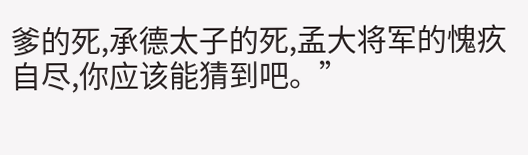爹的死,承德太子的死,孟大将军的愧疚自尽,你应该能猜到吧。”